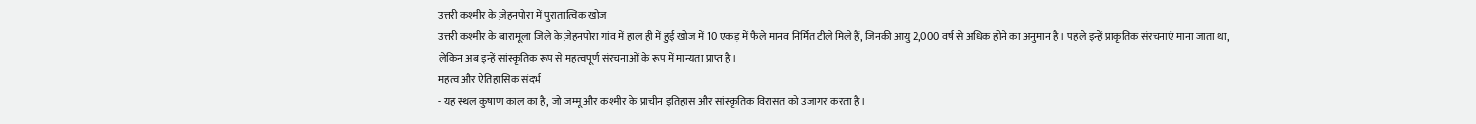उत्तरी कश्मीर के ज़ेहनपोरा में पुरातात्विक खोज
उत्तरी कश्मीर के बारामूला जिले के ज़ेहनपोरा गांव में हाल ही में हुई खोज में 10 एकड़ में फैले मानव निर्मित टीले मिले हैं, जिनकी आयु 2,000 वर्ष से अधिक होने का अनुमान है। पहले इन्हें प्राकृतिक संरचनाएं माना जाता था, लेकिन अब इन्हें सांस्कृतिक रूप से महत्वपूर्ण संरचनाओं के रूप में मान्यता प्राप्त है।
महत्व और ऐतिहासिक संदर्भ
- यह स्थल कुषाण काल का है, जो जम्मू और कश्मीर के प्राचीन इतिहास और सांस्कृतिक विरासत को उजागर करता है।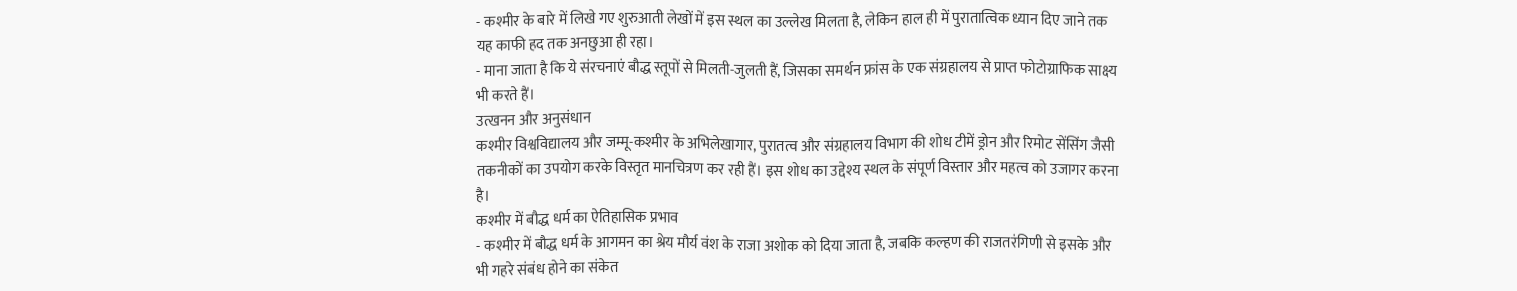- कश्मीर के बारे में लिखे गए शुरुआती लेखों में इस स्थल का उल्लेख मिलता है, लेकिन हाल ही में पुरातात्विक ध्यान दिए जाने तक यह काफी हद तक अनछुआ ही रहा।
- माना जाता है कि ये संरचनाएं बौद्ध स्तूपों से मिलती-जुलती हैं, जिसका समर्थन फ्रांस के एक संग्रहालय से प्राप्त फोटोग्राफिक साक्ष्य भी करते हैं।
उत्खनन और अनुसंधान
कश्मीर विश्वविद्यालय और जम्मू-कश्मीर के अभिलेखागार, पुरातत्व और संग्रहालय विभाग की शोध टीमें ड्रोन और रिमोट सेंसिंग जैसी तकनीकों का उपयोग करके विस्तृत मानचित्रण कर रही हैं। इस शोध का उद्देश्य स्थल के संपूर्ण विस्तार और महत्व को उजागर करना है।
कश्मीर में बौद्ध धर्म का ऐतिहासिक प्रभाव
- कश्मीर में बौद्ध धर्म के आगमन का श्रेय मौर्य वंश के राजा अशोक को दिया जाता है, जबकि कल्हण की राजतरंगिणी से इसके और भी गहरे संबंध होने का संकेत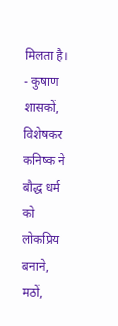मिलता है।
- कुषाण शासकों, विशेषकर कनिष्क ने बौद्ध धर्म को लोकप्रिय बनाने, मठों,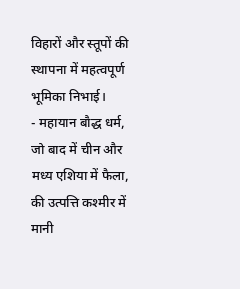विहारों और स्तूपों की स्थापना में महत्वपूर्ण भूमिका निभाई।
- महायान बौद्ध धर्म, जो बाद में चीन और मध्य एशिया में फैला, की उत्पत्ति कश्मीर में मानी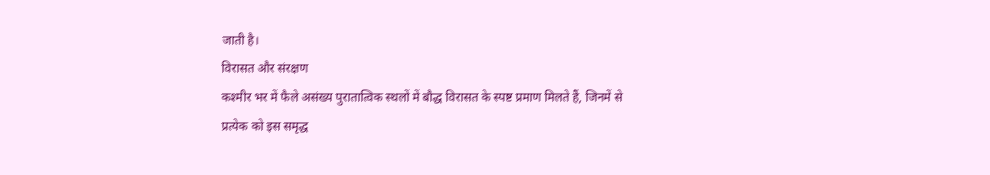जाती है।
विरासत और संरक्षण
कश्मीर भर में फैले असंख्य पुरातात्विक स्थलों में बौद्ध विरासत के स्पष्ट प्रमाण मिलते हैं, जिनमें से प्रत्येक को इस समृद्ध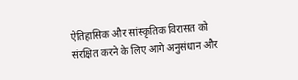ऐतिहासिक और सांस्कृतिक विरासत को संरक्षित करने के लिए आगे अनुसंधान और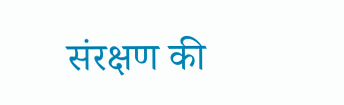संरक्षण की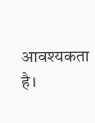आवश्यकता है।